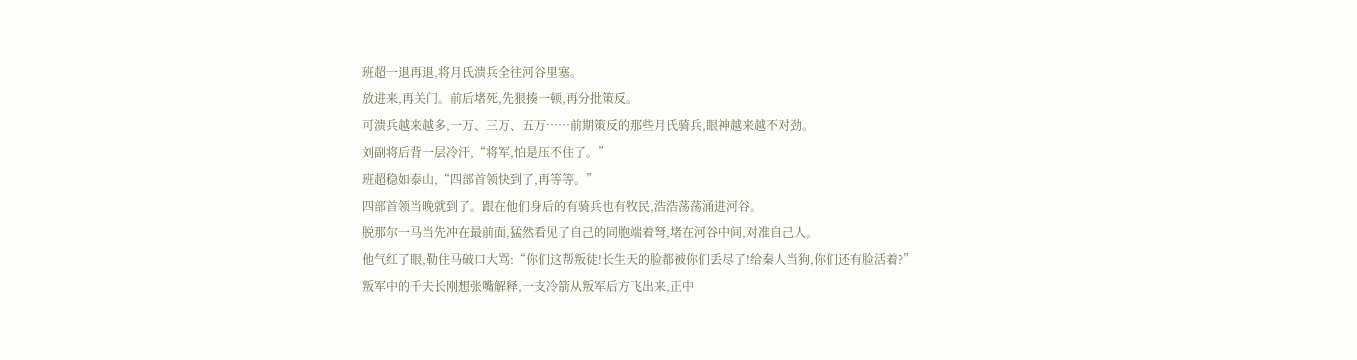班超一退再退,将月氏溃兵全往河谷里塞。
放进来,再关门。前后堵死,先狠揍一顿,再分批策反。
可溃兵越来越多,一万、三万、五万……前期策反的那些月氏骑兵,眼神越来越不对劲。
刘副将后背一层冷汗,“将军,怕是压不住了。”
班超稳如泰山,“四部首领快到了,再等等。”
四部首领当晚就到了。跟在他们身后的有骑兵也有牧民,浩浩荡荡涌进河谷。
脱那尔一马当先冲在最前面,猛然看见了自己的同胞端着弩,堵在河谷中间,对准自己人。
他气红了眼,勒住马破口大骂:“你们这帮叛徒!长生天的脸都被你们丢尽了!给秦人当狗,你们还有脸活着?”
叛军中的千夫长刚想张嘴解释,一支冷箭从叛军后方飞出来,正中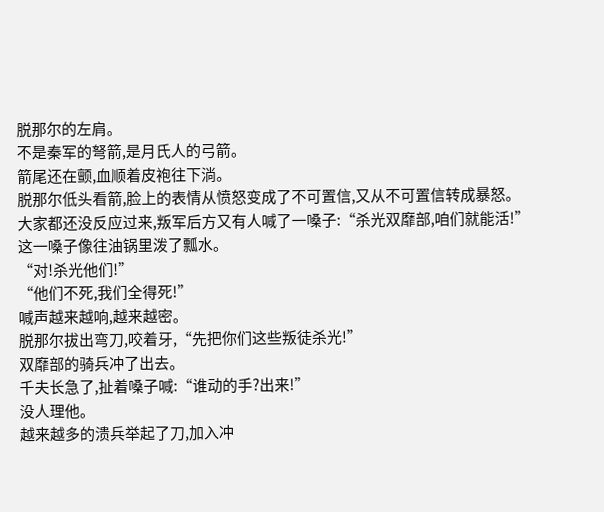脱那尔的左肩。
不是秦军的弩箭,是月氏人的弓箭。
箭尾还在颤,血顺着皮袍往下淌。
脱那尔低头看箭,脸上的表情从愤怒变成了不可置信,又从不可置信转成暴怒。
大家都还没反应过来,叛军后方又有人喊了一嗓子:“杀光双靡部,咱们就能活!”
这一嗓子像往油锅里泼了瓢水。
“对!杀光他们!”
“他们不死,我们全得死!”
喊声越来越响,越来越密。
脱那尔拔出弯刀,咬着牙,“先把你们这些叛徒杀光!”
双靡部的骑兵冲了出去。
千夫长急了,扯着嗓子喊:“谁动的手?出来!”
没人理他。
越来越多的溃兵举起了刀,加入冲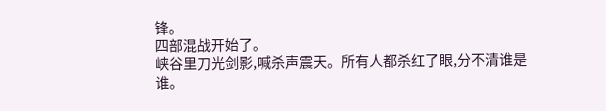锋。
四部混战开始了。
峡谷里刀光剑影,喊杀声震天。所有人都杀红了眼,分不清谁是谁。